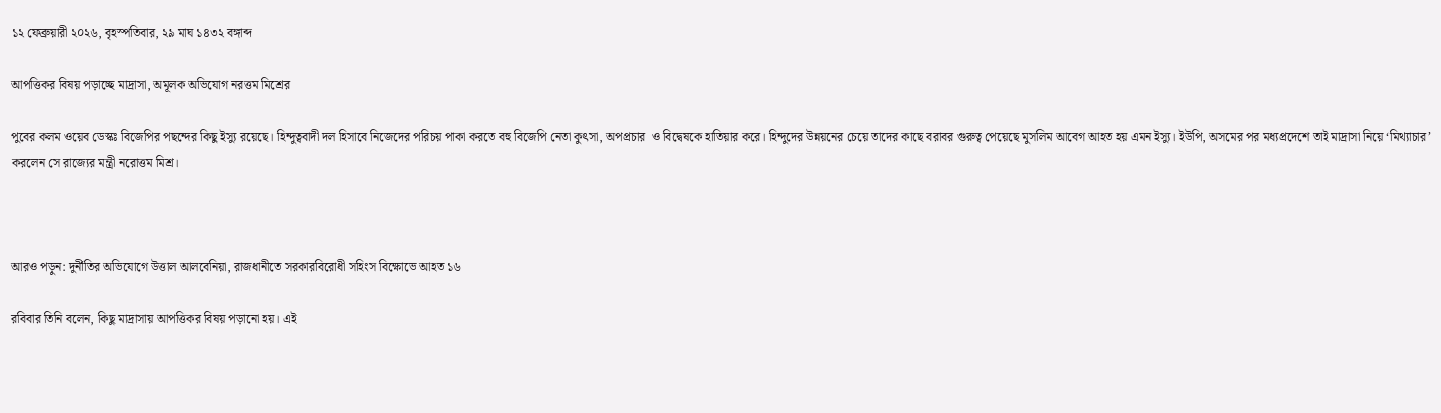১২ ফেব্রুয়ারী ২০২৬, বৃহস্পতিবার, ২৯ মাঘ ১৪৩২ বঙ্গাব্দ

আপত্তিকর বিষয় পড়াচ্ছে মাদ্রাসা, অমূলক অভিযোগ নরত্তম মিশ্রের

পুবের কলম ওয়েব ডেস্কঃ বিজেপির পছন্দের কিছু ইস্যু রয়েছে। হিন্দুত্ববাদী দল হিসাবে নিজেদের পরিচয় পাকা করতে বহু বিজেপি নেতা কুৎসা, অপপ্রচার  ও বিদ্বেষকে হাতিয়ার করে। হিন্দুদের উন্নয়নের চেয়ে তাদের কাছে বরাবর গুরুত্ব পেয়েছে মুসলিম আবেগ আহত হয় এমন ইস্যু। ইউপি, অসমের পর মধ্যপ্রদেশে তাই মাদ্রাসা নিয়ে ‘মিথ্যাচার’ করলেন সে রাজ্যের মন্ত্রী নরোত্তম মিশ্র।



আরও পড়ুন: দুর্নীতির অভিযোগে উত্তাল আলবেনিয়া, রাজধানীতে সরকারবিরোধী সহিংস বিক্ষোভে আহত ১৬

রবিবার তিনি বলেন, কিছু মাদ্রাসায় আপত্তিকর বিষয় পড়ানো হয়। এই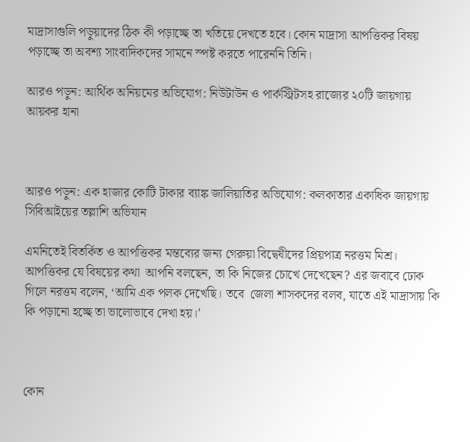মাদ্রাসাগুলি পড়ুয়াদের ঠিক কী পড়াচ্ছে তা খতিয়ে দেখতে হবে। কোন মাদ্রাসা আপত্তিকর বিষয় পড়াচ্ছে তা অবশ্য সাংবাদিকদের সামনে স্পষ্ট করতে পারেননি তিনি।

আরও পড়ুন: আর্থিক অনিয়মের অভিযোগ: নিউটাউন ও পার্কস্ট্রিটসহ রাজ্যের ২০টি জায়গায় আয়কর হানা



আরও পড়ুন: এক হাজার কোটি টাকার ব্যাঙ্ক জালিয়াতির অভিযোগ: কলকাতার একাধিক জায়গায় সিবিআইয়ের তল্লাশি অভিযান

এমনিতেই বিতর্কিত ও আপত্তিকর মন্তব্যের জন্য গেরুয়া বিদ্বেষীদের প্রিয়পাত্র নরত্তম মিশ্র। আপত্তিকর যে বিষয়ের কথা  আপনি বলছেন, তা কি নিজের চোখে দেখেছেন? এর জবাবে ঢোক গিলে নরত্তম বলেন, ‘আমি এক পলক দেখেছি। তবে  জেলা শাসকদের বলব, যাতে এই মাদ্রাসায় কি কি পড়ানো হচ্ছে তা ভালোভাবে দেখা হয়।’



কোন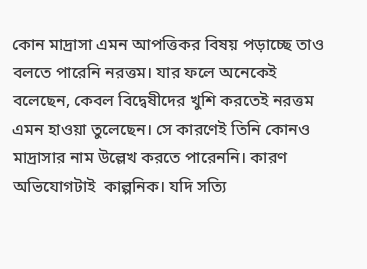কোন মাদ্রাসা এমন আপত্তিকর বিষয় পড়াচ্ছে তাও  বলতে পারেনি নরত্তম। যার ফলে অনেকেই বলেছেন, কেবল বিদ্বেষীদের খুশি করতেই নরত্তম এমন হাওয়া তুলেছেন। সে কারণেই তিনি কোনও মাদ্রাসার নাম উল্লেখ করতে পারেননি। কারণ অভিযোগটাই  কাল্পনিক। যদি সত্যি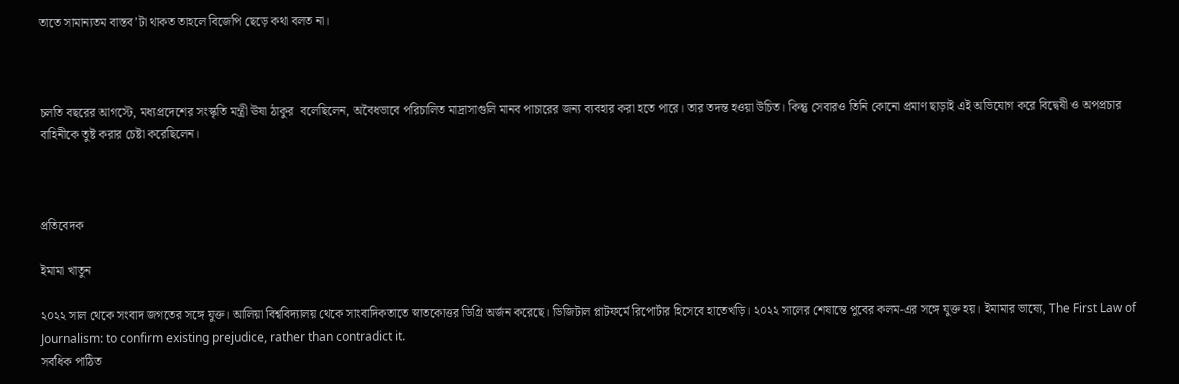তাতে সামান্যতম বাস্তব’টা থাকত তাহলে বিজেপি ছেড়ে কথা বলত না।



চলতি বছরের আগস্টে, মধ্যপ্রদেশের সংস্কৃতি মন্ত্রী ঊষা ঠাকুর  বলেছিলেন, অবৈধভাবে পরিচালিত মাদ্রাসাগুলি মানব পাচারের জন্য ব্যবহার করা হতে পারে। তার তদন্ত হওয়া উচিত। কিন্তু সেবারও তিনি কোনো প্রমাণ ছাড়াই এই অভিযোগ করে বিদ্বেষী ও অপপ্রচার বাহিনীকে তুষ্ট করার চেষ্টা করেছিলেন।



প্রতিবেদক

ইমামা খাতুন

২০২২ সাল থেকে সংবাদ জগতের সঙ্গে যুক্ত। আলিয়া বিশ্ববিদ্যালয় থেকে সাংবাদিকতাতে স্নাতকোত্তর ডিগ্রি অর্জন করেছে। ডিজিটাল প্লাটফর্মে রিপোর্টার হিসেবে হাতেখড়ি। ২০২২ সালের শেষান্তে পুবের কলম-এর সঙ্গে যুক্ত হয়। ইমামার ভাষ্যে, The First Law of Journalism: to confirm existing prejudice, rather than contradict it.
সর্বধিক পাঠিত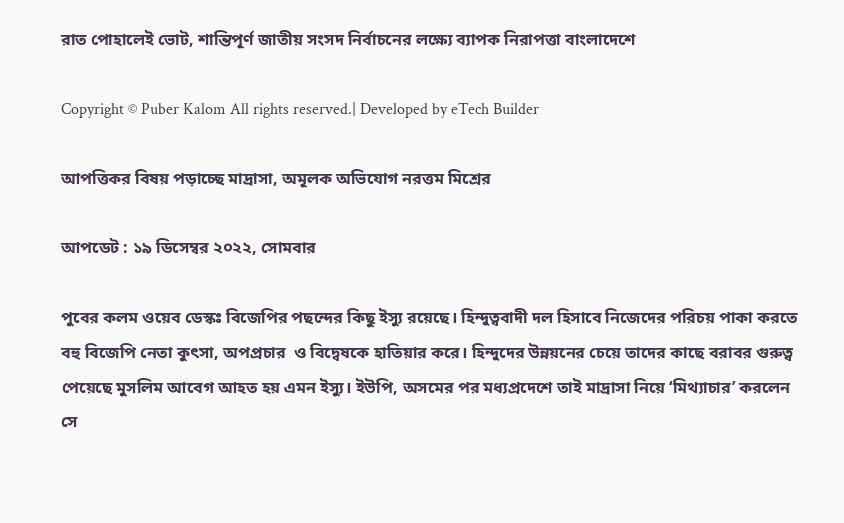রাত পোহালেই ভোট, শান্তিপূর্ণ জাতীয় সংসদ নির্বাচনের লক্ষ্যে ব্যাপক নিরাপত্তা বাংলাদেশে

Copyright © Puber Kalom All rights reserved.| Developed by eTech Builder

আপত্তিকর বিষয় পড়াচ্ছে মাদ্রাসা, অমূলক অভিযোগ নরত্তম মিশ্রের

আপডেট : ১৯ ডিসেম্বর ২০২২, সোমবার

পুবের কলম ওয়েব ডেস্কঃ বিজেপির পছন্দের কিছু ইস্যু রয়েছে। হিন্দুত্ববাদী দল হিসাবে নিজেদের পরিচয় পাকা করতে বহু বিজেপি নেতা কুৎসা, অপপ্রচার  ও বিদ্বেষকে হাতিয়ার করে। হিন্দুদের উন্নয়নের চেয়ে তাদের কাছে বরাবর গুরুত্ব পেয়েছে মুসলিম আবেগ আহত হয় এমন ইস্যু। ইউপি, অসমের পর মধ্যপ্রদেশে তাই মাদ্রাসা নিয়ে ‘মিথ্যাচার’ করলেন সে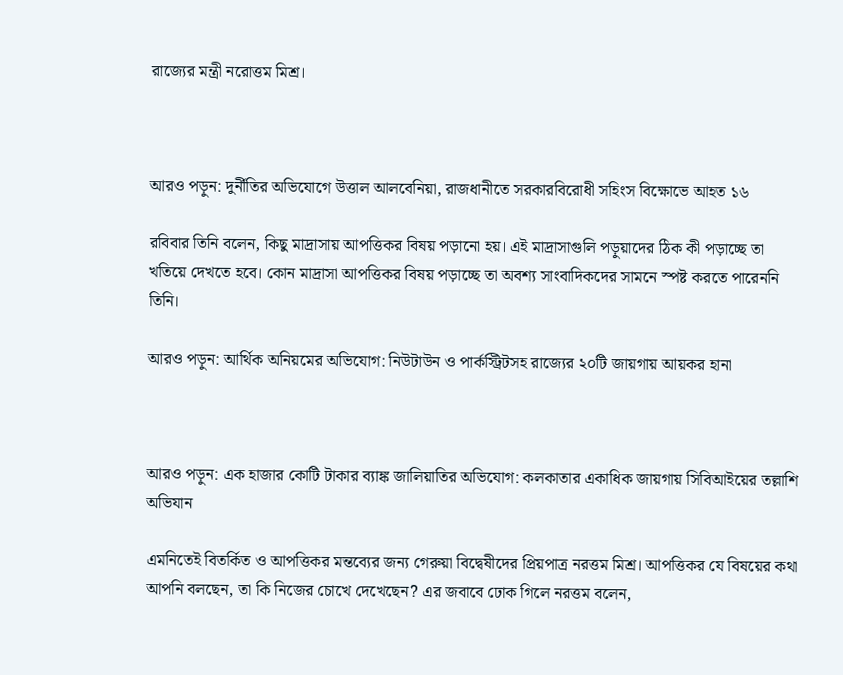রাজ্যের মন্ত্রী নরোত্তম মিশ্র।



আরও পড়ুন: দুর্নীতির অভিযোগে উত্তাল আলবেনিয়া, রাজধানীতে সরকারবিরোধী সহিংস বিক্ষোভে আহত ১৬

রবিবার তিনি বলেন, কিছু মাদ্রাসায় আপত্তিকর বিষয় পড়ানো হয়। এই মাদ্রাসাগুলি পড়ুয়াদের ঠিক কী পড়াচ্ছে তা খতিয়ে দেখতে হবে। কোন মাদ্রাসা আপত্তিকর বিষয় পড়াচ্ছে তা অবশ্য সাংবাদিকদের সামনে স্পষ্ট করতে পারেননি তিনি।

আরও পড়ুন: আর্থিক অনিয়মের অভিযোগ: নিউটাউন ও পার্কস্ট্রিটসহ রাজ্যের ২০টি জায়গায় আয়কর হানা



আরও পড়ুন: এক হাজার কোটি টাকার ব্যাঙ্ক জালিয়াতির অভিযোগ: কলকাতার একাধিক জায়গায় সিবিআইয়ের তল্লাশি অভিযান

এমনিতেই বিতর্কিত ও আপত্তিকর মন্তব্যের জন্য গেরুয়া বিদ্বেষীদের প্রিয়পাত্র নরত্তম মিশ্র। আপত্তিকর যে বিষয়ের কথা  আপনি বলছেন, তা কি নিজের চোখে দেখেছেন? এর জবাবে ঢোক গিলে নরত্তম বলেন,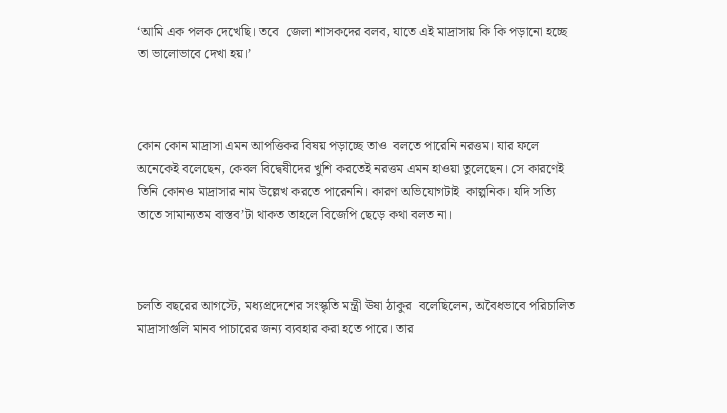‘আমি এক পলক দেখেছি। তবে  জেলা শাসকদের বলব, যাতে এই মাদ্রাসায় কি কি পড়ানো হচ্ছে তা ভালোভাবে দেখা হয়।’



কোন কোন মাদ্রাসা এমন আপত্তিকর বিষয় পড়াচ্ছে তাও  বলতে পারেনি নরত্তম। যার ফলে অনেকেই বলেছেন, কেবল বিদ্বেষীদের খুশি করতেই নরত্তম এমন হাওয়া তুলেছেন। সে কারণেই তিনি কোনও মাদ্রাসার নাম উল্লেখ করতে পারেননি। কারণ অভিযোগটাই  কাল্পনিক। যদি সত্যি তাতে সামান্যতম বাস্তব’টা থাকত তাহলে বিজেপি ছেড়ে কথা বলত না।



চলতি বছরের আগস্টে, মধ্যপ্রদেশের সংস্কৃতি মন্ত্রী ঊষা ঠাকুর  বলেছিলেন, অবৈধভাবে পরিচালিত মাদ্রাসাগুলি মানব পাচারের জন্য ব্যবহার করা হতে পারে। তার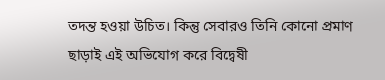তদন্ত হওয়া উচিত। কিন্তু সেবারও তিনি কোনো প্রমাণ ছাড়াই এই অভিযোগ করে বিদ্বেষী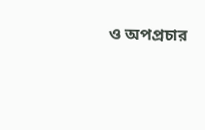ও অপপ্রচার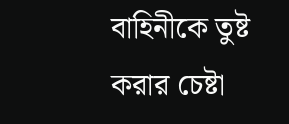বাহিনীকে তুষ্ট করার চেষ্টা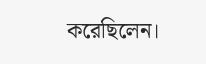করেছিলেন।